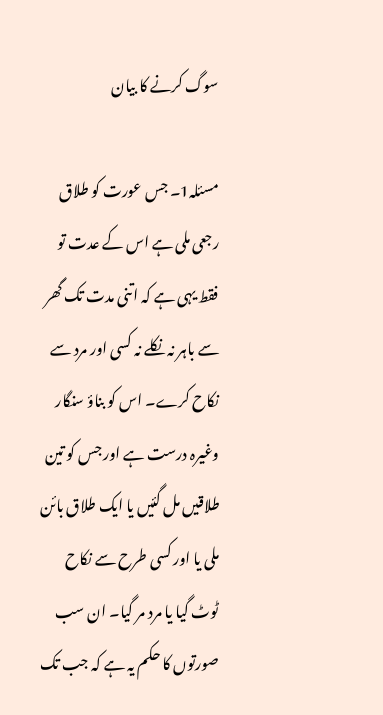سوگ کرنے کا بیان

مسئلہ1۔ جس عورت کو طلاق رجعی ملی ہے اس کے عدت تو فقط یہی ہے کہ اتنی مدت تک گھر سے باہر نہ نکلے نہ کسی اور مرد سے نکاح کرے۔ اس کو بناؤ سنگار وغیرہ درست ہے اور جس کو تین طلاقیں مل گئیں یا ایک طلاق بائن ملی یا اور کسی طرح سے نکاح ٹوٹ گیا یا مرد مر گیا۔ ان سب صورتوں کا حکم یہ ہے کہ جب تک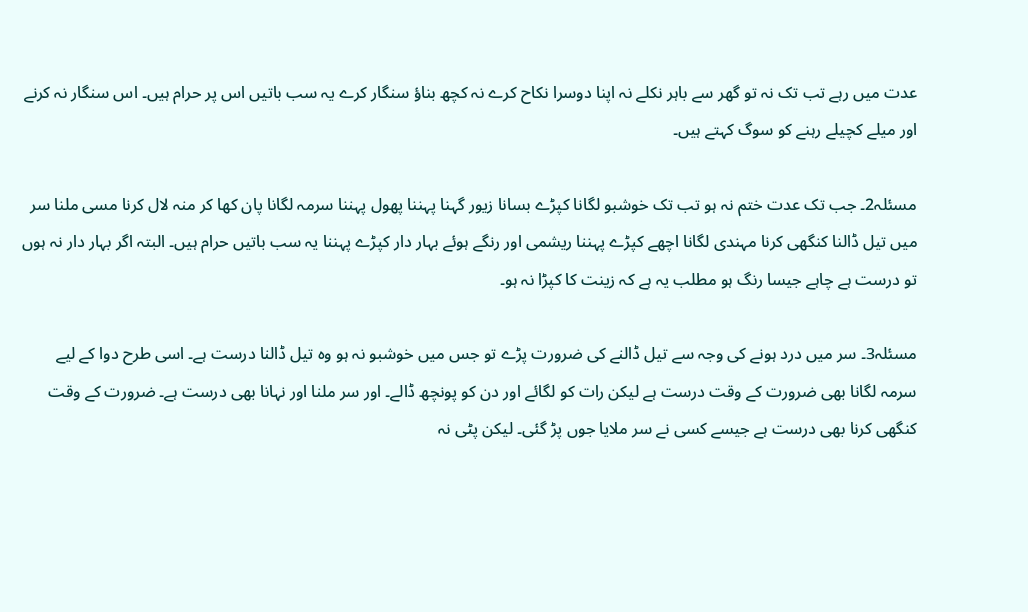عدت میں رہے تب تک نہ تو گھر سے باہر نکلے نہ اپنا دوسرا نکاح کرے نہ کچھ بناؤ سنگار کرے یہ سب باتیں اس پر حرام ہیں۔ اس سنگار نہ کرنے اور میلے کچیلے رہنے کو سوگ کہتے ہیں۔

مسئلہ2۔ جب تک عدت ختم نہ ہو تب تک خوشبو لگانا کپڑے بسانا زیور گہنا پہننا پھول پہننا سرمہ لگانا پان کھا کر منہ لال کرنا مسی ملنا سر میں تیل ڈالنا کنگھی کرنا مہندی لگانا اچھے کپڑے پہننا ریشمی اور رنگے ہوئے بہار دار کپڑے پہننا یہ سب باتیں حرام ہیں۔ البتہ اگر بہار دار نہ ہوں تو درست ہے چاہے جیسا رنگ ہو مطلب یہ ہے کہ زینت کا کپڑا نہ ہو۔

مسئلہ3۔ سر میں درد ہونے کی وجہ سے تیل ڈالنے کی ضرورت پڑے تو جس میں خوشبو نہ ہو وہ تیل ڈالنا درست ہے۔ اسی طرح دوا کے لیے سرمہ لگانا بھی ضرورت کے وقت درست ہے لیکن رات کو لگائے اور دن کو پونچھ ڈالے۔ اور سر ملنا اور نہانا بھی درست ہے۔ ضرورت کے وقت کنگھی کرنا بھی درست ہے جیسے کسی نے سر ملایا جوں پڑ گئی۔ لیکن پٹی نہ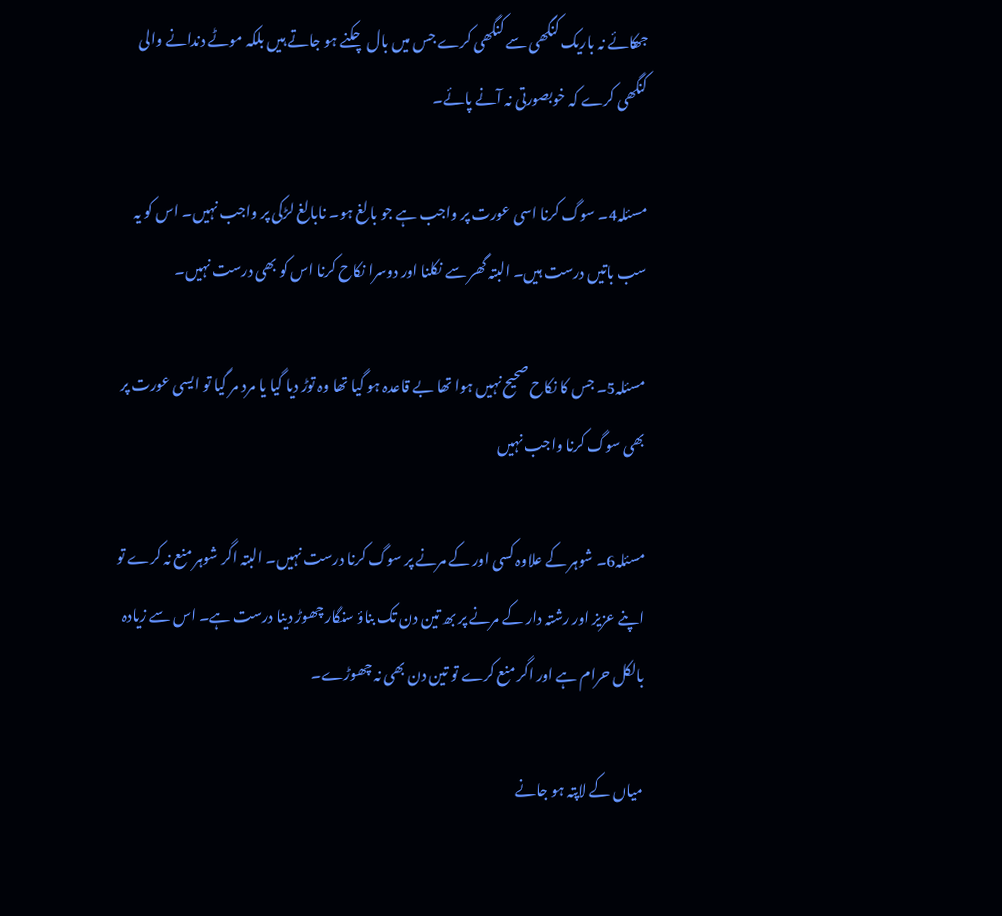جھکائے نہ باریک کنگھی سے کنگھی کرے جس میں بال چکنے ہو جاتے ہیں بلکہ موٹے دندانے والی کنگھی کرے کہ خوبصورتی نہ آنے پائے۔

مسئلہ4۔ سوگ کرنا اسی عورت پر واجب ہے جو بالغ ہو۔ نابالغ لڑکی پر واجب نہیں۔ اس کو یہ سب باتیں درست ہیں۔ البتہ گھر سے نکلنا اور دوسرا نکاح کرنا اس کو بھی درست نہیں۔

مسئلہ5۔ جس کا نکاح صحیح نہیں ہوا تھا بے قاعدہ ہو گیا تھا وہ توڑ دیا گیا یا مرد مر گیا تو ایسی عورت پر بھی سوگ کرنا واجب نہیں

مسئلہ6۔ شوہر کے علاوہ کسی اور کے مرنے پر سوگ کرنا درست نہیں۔ البتہ اگر شوہر منع نہ کرے تو اپنے عزیز اور رشتہ دار کے مرنے پر بھ تین دن تک بناؤ سنگار چھوڑ دینا درست ہے۔ اس سے زیادہ بالکل حرام ہے اور اگر منع کرے تو تین دن بھی نہ چھوڑے۔

میاں کے لاپتہ ہو جانے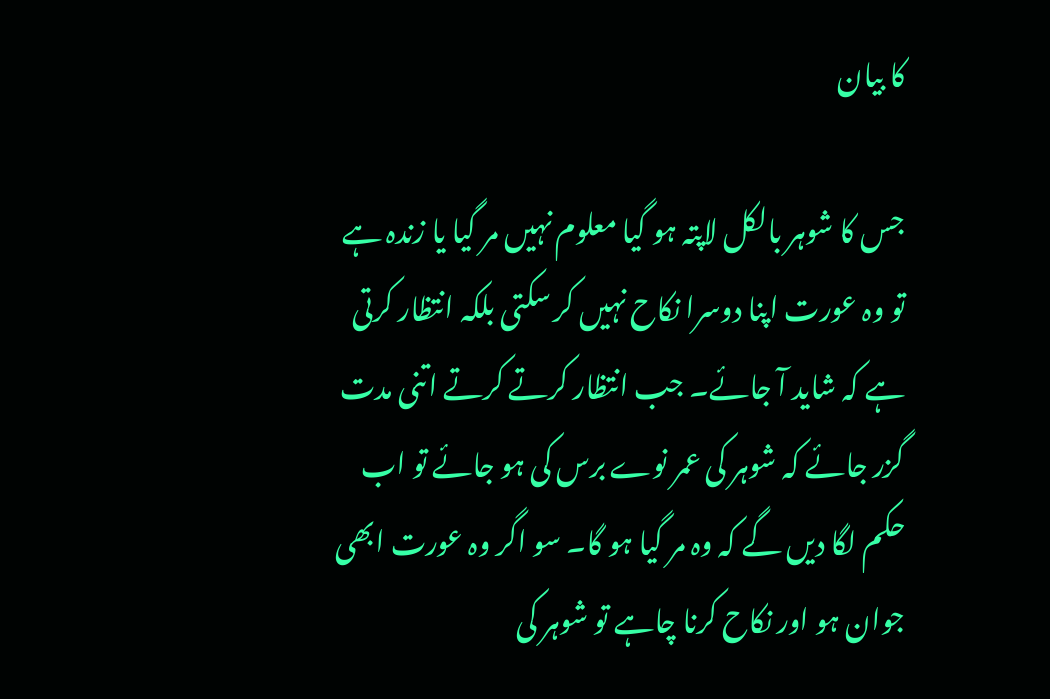کا بیان

جس کا شوہر بالکل لاپتہ ہو گیا معلوم نہیں مر گیا یا زندہ ہے تو وہ عورت اپنا دوسرا نکاح نہیں کر سکتی بلکہ انتظار کرتی ہے کہ شاید آ جائے۔ جب انتظار کرتے کرتے اتنی مدت گزر جائے کہ شوہر کی عمر نوے برس کی ہو جائے تو اب حکم لگا دیں گے کہ وہ مر گیا ہو گا۔ سو اگر وہ عورت ابھی جوان ہو اور نکاح کرنا چاہے تو شوہر کی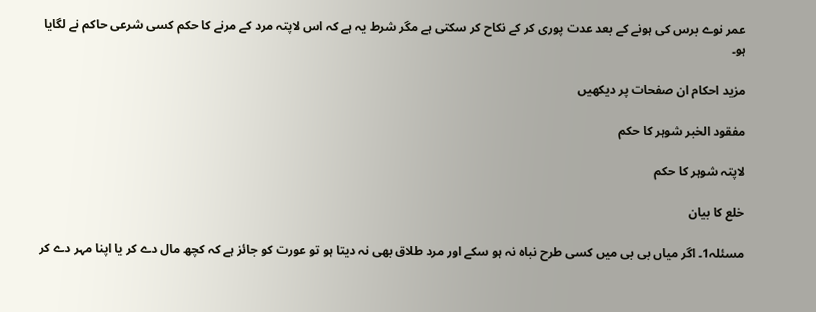عمر نوے برس کی ہونے کے بعد عدت پوری کر کے نکاح کر سکتی ہے مگر شرط یہ ہے کہ اس لاپتہ مرد کے مرنے کا حکم کسی شرعی حاکم نے لگایا ہو۔

مزید احکام ان صفحات پر دیکھیں

مفقود الخبر شوہر کا حکم

لاپتہ شوہر کا حکم

خلع کا بیان

مسئلہ1۔ اگر میاں بی بی میں کسی طرح نباہ نہ ہو سکے اور مرد طلاق بھی نہ دیتا ہو تو عورت کو جائز ہے کہ کچھ مال دے کر یا اپنا مہر دے کر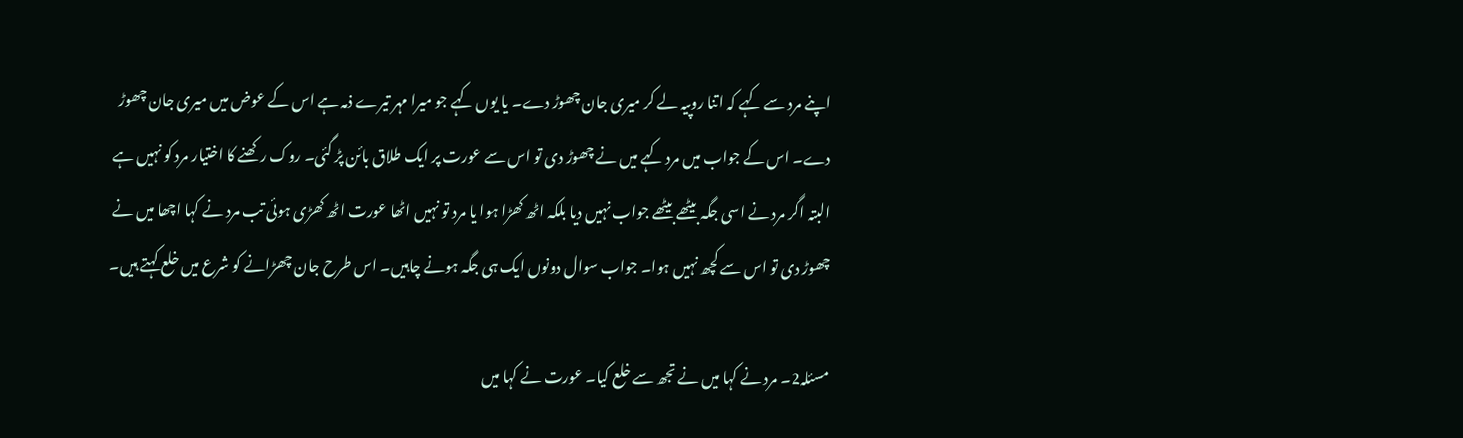اپنے مرد سے کہے کہ اتنا روپیہ لے کر میری جان چھوڑ دے۔ یا یوں کہے جو میرا مہر تیرے ذمہ ہے اس کے عوض میں میری جان چھوڑ دے۔ اس کے جواب میں مرد کہے میں نے چھوڑ دی تو اس سے عورت پر ایک طلاق بائن پڑ گئی۔ روک رکھنے کا اختیار مرد کو نہیں ہے البتہ اگر مرد نے اسی جگہ بیٹھے بیٹھے جواب نہیں دیا بلکہ اٹھ کھڑا ہوا یا مرد تو نہیں اٹھا عورت اٹھ کھڑی ہوئی تب مرد نے کہا اچھا میں نے چھوڑ دی تو اس سے کچھ نہیں ہوا۔ جواب سوال دونوں ایک ہی جگہ ہونے چاہیں۔ اس طرح جان چھڑانے کو شرع میں خلع کہتے ہیں۔

مسئلہ2۔ مرد نے کہا میں نے تجھ سے خلع کیا۔ عورت نے کہا میں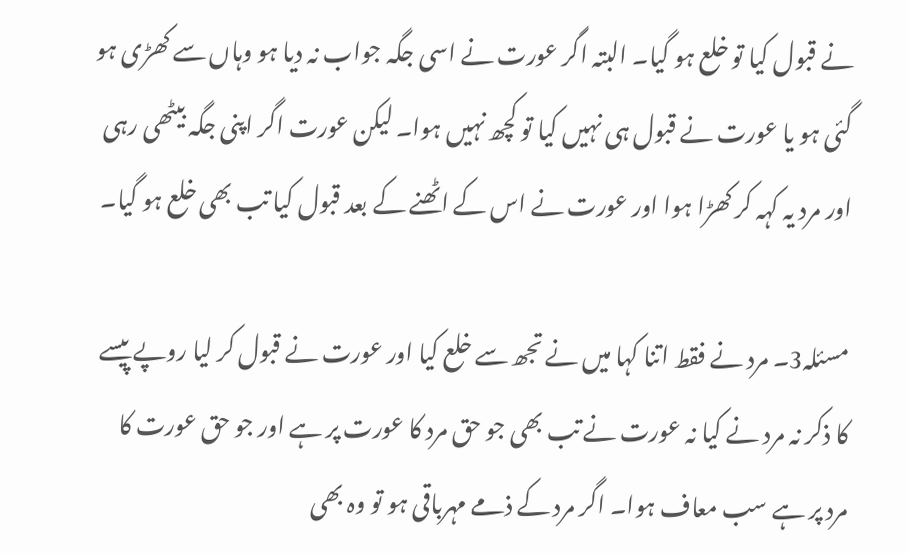نے قبول کیا تو خلع ہو گیا۔ البتہ اگر عورت نے اسی جگہ جواب نہ دیا ہو وہاں سے کھڑی ہو گئی ہو یا عورت نے قبول ہی نہیں کیا تو کچھ نہیں ہوا۔ لیکن عورت اگر اپنی جگہ بیٹھی رہی اور مرد یہ کہہ کر کھڑا ہوا اور عورت نے اس کے اٹھنے کے بعد قبول کیا تب بھی خلع ہو گیا۔

مسئلہ3۔ مرد نے فقط اتنا کہا میں نے تجھ سے خلع کیا اور عورت نے قبول کر لیا روپے پیسے کا ذکر نہ مرد نے کیا نہ عورت نے تب بھی جو حق مرد کا عورت پر ہے اور جو حق عورت کا مرد پر ہے سب معاف ہوا۔ اگر مرد کے ذمے مہرباقی ہو تو وہ بھی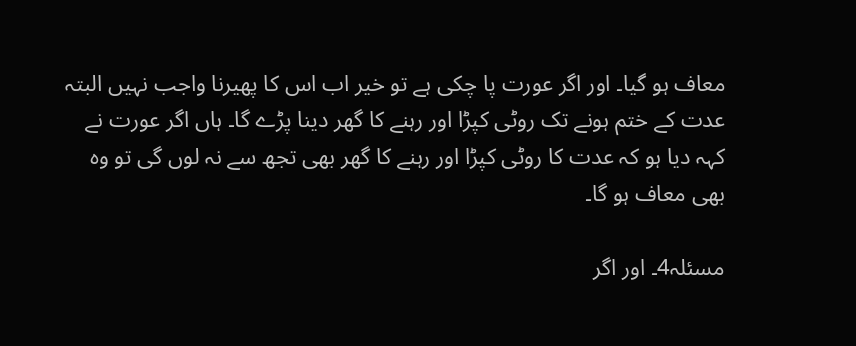معاف ہو گیا۔ اور اگر عورت پا چکی ہے تو خیر اب اس کا پھیرنا واجب نہیں البتہ عدت کے ختم ہونے تک روٹی کپڑا اور رہنے کا گھر دینا پڑے گا۔ ہاں اگر عورت نے کہہ دیا ہو کہ عدت کا روٹی کپڑا اور رہنے کا گھر بھی تجھ سے نہ لوں گی تو وہ بھی معاف ہو گا۔

مسئلہ4۔ اور اگر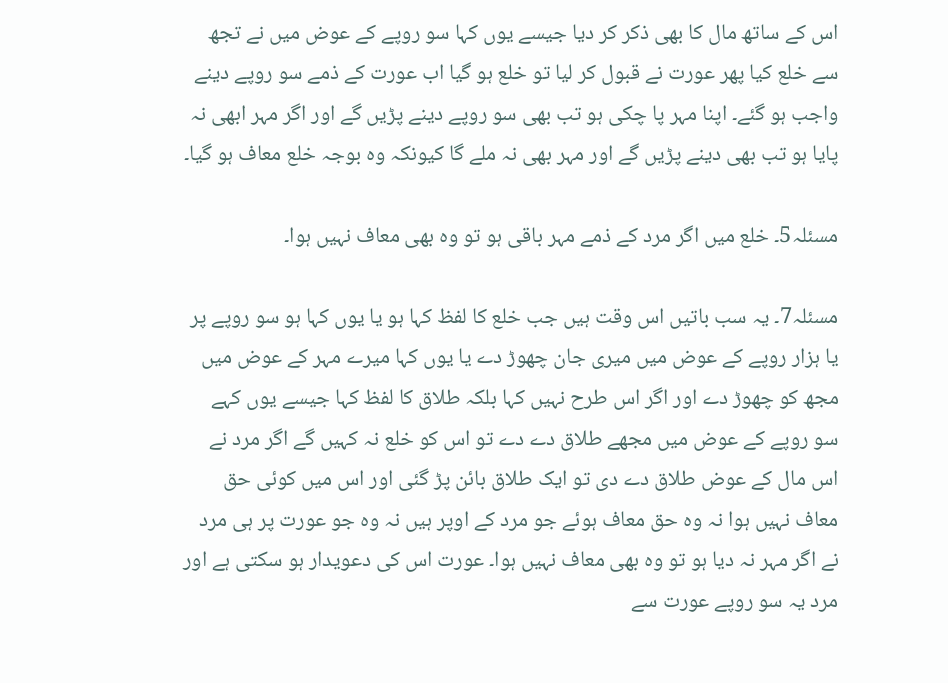اس کے ساتھ مال کا بھی ذکر کر دیا جیسے یوں کہا سو روپے کے عوض میں نے تجھ سے خلع کیا پھر عورت نے قبول کر لیا تو خلع ہو گیا اب عورت کے ذمے سو روپے دینے واجب ہو گئے۔ اپنا مہر پا چکی ہو تب بھی سو روپے دینے پڑیں گے اور اگر مہر ابھی نہ پایا ہو تب بھی دینے پڑیں گے اور مہر بھی نہ ملے گا کیونکہ وہ بوجہ خلع معاف ہو گیا۔

مسئلہ5۔ خلع میں اگر مرد کے ذمے مہر باقی ہو تو وہ بھی معاف نہیں ہوا۔

مسئلہ7۔ یہ سب باتیں اس وقت ہیں جب خلع کا لفظ کہا ہو یا یوں کہا ہو سو روپے پر یا ہزار روپے کے عوض میں میری جان چھوڑ دے یا یوں کہا میرے مہر کے عوض میں مجھ کو چھوڑ دے اور اگر اس طرح نہیں کہا بلکہ طلاق کا لفظ کہا جیسے یوں کہے سو روپے کے عوض میں مجھے طلاق دے دے تو اس کو خلع نہ کہیں گے اگر مرد نے اس مال کے عوض طلاق دے دی تو ایک طلاق بائن پڑ گئی اور اس میں کوئی حق معاف نہیں ہوا نہ وہ حق معاف ہوئے جو مرد کے اوپر ہیں نہ وہ جو عورت پر ہی مرد نے اگر مہر نہ دیا ہو تو وہ بھی معاف نہیں ہوا۔ عورت اس کی دعویدار ہو سکتی ہے اور مرد یہ سو روپے عورت سے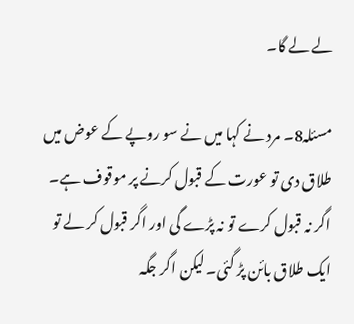لے لے گا۔

مسئلہ8۔ مرد نے کہا میں نے سو روپے کے عوض میں طلاق دی تو عورت کے قبول کرنے پر موقوف ہے۔ اگر نہ قبول کرے تو نہ پڑے گی اور اگر قبول کر لے تو ایک طلاق بائن پڑ گئی۔ لیکن اگر جگہ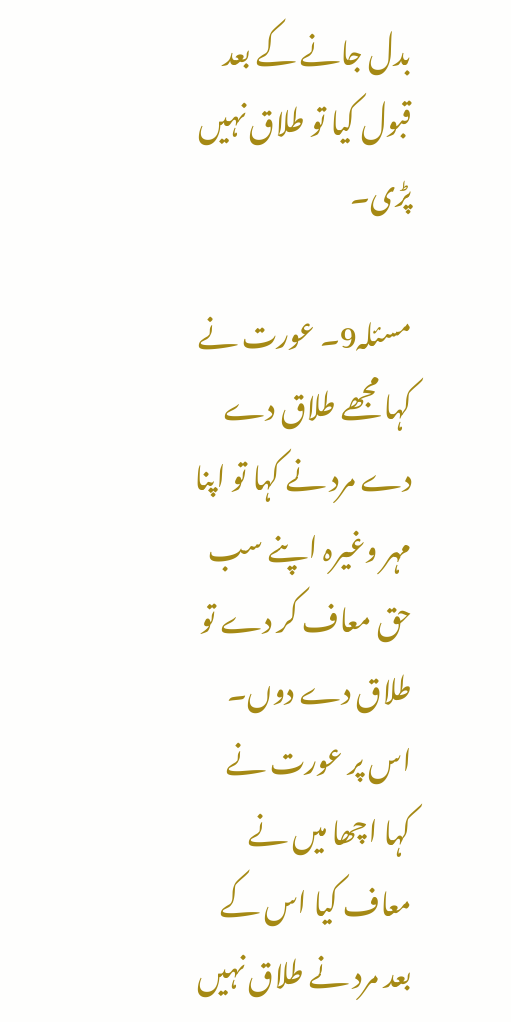بدل جانے کے بعد قبول کیا تو طلاق نہیں پڑی۔

مسئلہ9۔ عورت نے کہا مجھے طلاق دے دے مرد نے کہا تو اپنا مہر وغیرہ اپنے سب حق معاف کر دے تو طلاق دے دوں۔ اس پر عورت نے کہا اچھا میں نے معاف کیا اس کے بعد مرد نے طلاق نہیں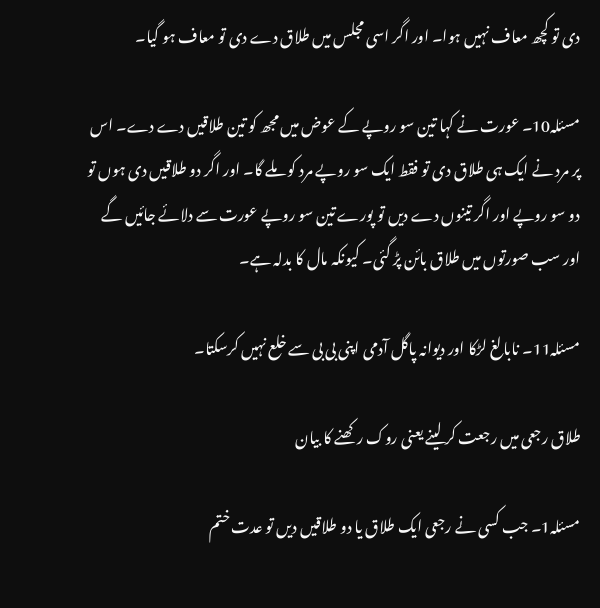دی تو کچھ معاف نہیں ہوا۔ اور اگر اسی مجلس میں طلاق دے دی تو معاف ہو گیا۔

مسئلہ10۔ عورت نے کہا تین سو روپے کے عوض میں مجھ کو تین طلاقیں دے دے۔ اس پر مرد نے ایک ہی طلاق دی تو فقط ایک سو روپے مرد کو ملے گا۔ اور اگر دو طلاقیں دی ہوں تو دو سو روپے اور اگر تینوں دے دیں تو پورے تین سو روپے عورت سے دلائے جائیں گے اور سب صورتوں میں طلاق بائن پڑ گئی۔ کیونکہ مال کا بدلہ ہے۔

مسئلہ11۔ نابالغ لڑکا اور دیوانہ پاگل آدمی اپنی بی بی سے خلع نہیں کرسکتا۔

طلاق رجعی میں رجعت کر لینے یعنی روک رکھنے کا بیان

مسئلہ1۔ جب کسی نے رجعی ایک طلاق یا دو طلاقیں دیں تو عدت ختم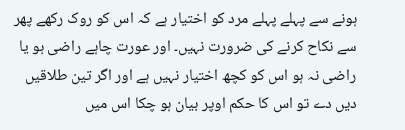ہونے سے پہلے پہلے مرد کو اختیار ہے کہ اس کو روک رکھے پھر سے نکاح کرنے کی ضرورت نہیں۔ اور عورت چاہے راضی ہو یا راضی نہ ہو اس کو کچھ اختیار نہیں ہے اور اگر تین طلاقیں دیں دے تو اس کا حکم اوپر بیان ہو چکا اس میں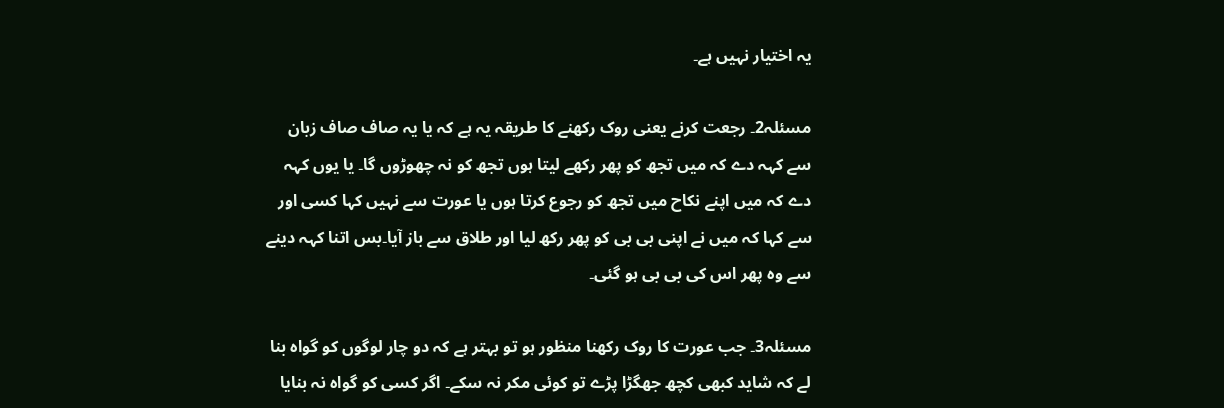یہ اختیار نہیں ہے۔

مسئلہ2۔ رجعت کرنے یعنی روک رکھنے کا طریقہ یہ ہے کہ یا یہ صاف صاف زبان سے کہہ دے کہ میں تجھ کو پھر رکھے لیتا ہوں تجھ کو نہ چھوڑوں گا۔ یا یوں کہہ دے کہ میں اپنے نکاح میں تجھ کو رجوع کرتا ہوں یا عورت سے نہیں کہا کسی اور سے کہا کہ میں نے اپنی بی بی کو پھر رکھ لیا اور طلاق سے باز آیا۔بس اتنا کہہ دینے سے وہ پھر اس کی بی بی ہو گئی۔

مسئلہ3۔ جب عورت کا روک رکھنا منظور ہو تو بہتر ہے کہ دو چار لوگوں کو گواہ بنا لے کہ شاید کبھی کچھ جھگڑا پڑے تو کوئی مکر نہ سکے۔ اگر کسی کو گواہ نہ بنایا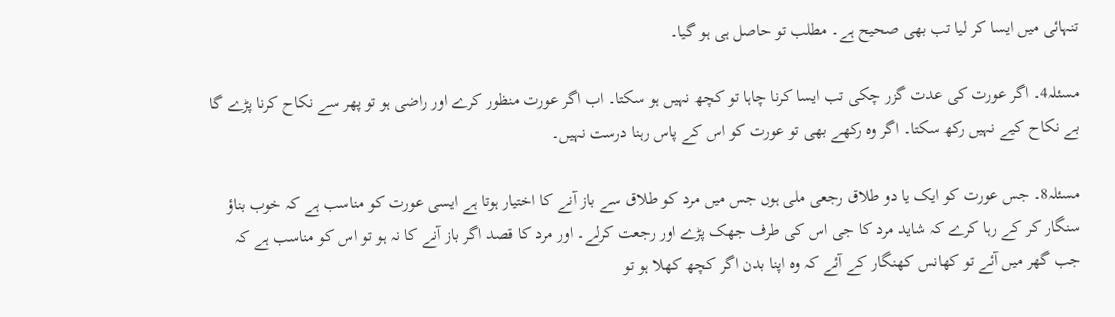تنہائی میں ایسا کر لیا تب بھی صحیح ہے۔ مطلب تو حاصل ہی ہو گیا۔

مسئلہ4۔ اگر عورت کی عدت گزر چکی تب ایسا کرنا چاہا تو کچھ نہیں ہو سکتا۔ اب اگر عورت منظور کرے اور راضی ہو تو پھر سے نکاح کرنا پڑے گا بے نکاح کیے نہیں رکھ سکتا۔ اگر وہ رکھے بھی تو عورت کو اس کے پاس رہنا درست نہیں۔

مسئلہ8۔ جس عورت کو ایک یا دو طلاق رجعی ملی ہوں جس میں مرد کو طلاق سے باز آنے کا اختیار ہوتا ہے ایسی عورت کو مناسب ہے کہ خوب بناؤ سنگار کر کے رہا کرے کہ شاید مرد کا جی اس کی طرف جھک پڑے اور رجعت کرلے۔ اور مرد کا قصد اگر باز آنے کا نہ ہو تو اس کو مناسب ہے کہ جب گھر میں آئے تو کھانس کھنگار کے آئے کہ وہ اپنا بدن اگر کچھ کھلا ہو تو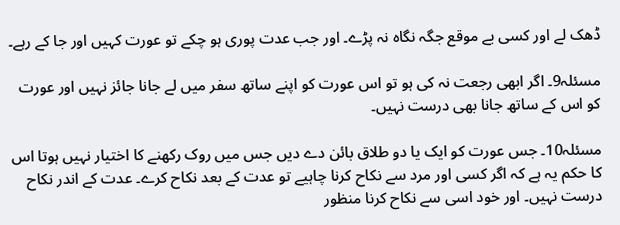ڈھک لے اور کسی بے موقع جگہ نگاہ نہ پڑے۔ اور جب عدت پوری ہو چکے تو عورت کہیں اور جا کے رہے۔

مسئلہ9۔ اگر ابھی رجعت نہ کی ہو تو اس عورت کو اپنے ساتھ سفر میں لے جانا جائز نہیں اور عورت کو اس کے ساتھ جانا بھی درست نہیں۔

مسئلہ10۔ جس عورت کو ایک یا دو طلاق بائن دے دیں جس میں روک رکھنے کا اختیار نہیں ہوتا اس کا حکم یہ ہے کہ اگر کسی اور مرد سے نکاح کرنا چاہیے تو عدت کے بعد نکاح کرے۔ عدت کے اندر نکاح درست نہیں۔ اور خود اسی سے نکاح کرنا منظور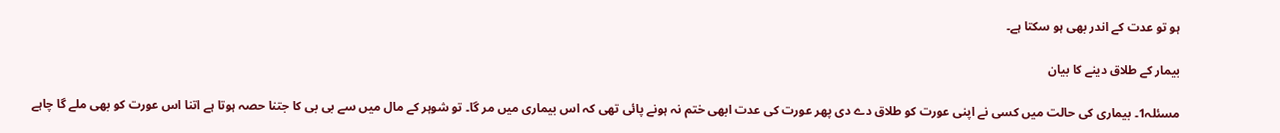ہو تو عدت کے اندر بھی ہو سکتا ہے۔

بیمار کے طلاق دینے کا بیان

مسئلہ1۔ بیماری کی حالت میں کسی نے اپنی عورت کو طلاق دے دی پھر عورت کی عدت ابھی ختم نہ ہونے پائی تھی کہ اس بیماری میں مر گا۔ تو شوہر کے مال میں سے بی بی کا جتنا حصہ ہوتا ہے اتنا اس عورت کو بھی ملے گا چاہے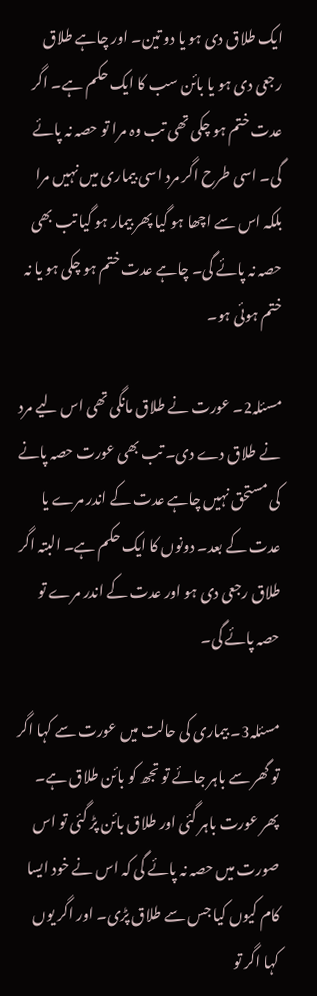ایک طلاق دی ہو یا دو تین۔ اور چاہے طلاق رجعی دی ہو یا بائن سب کا ایک حکم ہے۔ اگر عدت ختم ہو چکی تھی تب وہ مرا تو حصہ نہ پائے گی۔ اسی طرح اگر مرد اسی بیماری میں نہیں مرا بلکہ اس سے اچھا ہو گیا پھر بیمار ہو گیا تب بھی حصہ نہ پائے گی۔ چاہے عدت ختم ہو چکی ہو یا نہ ختم ہوئی ہو۔

مسئلہ2۔ عورت نے طلاق مانگی تھی اس لیے مرد نے طلاق دے دی۔ تب بھی عورت حصہ پانے کی مستحق نہیں چاہے عدت کے اندر مرے یا عدت کے بعد۔ دونوں کا ایک حکم ہے۔ البتہ اگر طلاق رجعی دی ہو اور عدت کے اندر مرے تو حصہ پائے گی۔

مسئلہ3۔ بیماری کی حالت میں عورت سے کہا اگر تو گھر سے باہر جائے تو تجھ کو بائن طلاق ہے۔ پھر عورت باہر گئی اور طلاق بائن پڑ گئی تو اس صورت میں حصہ نہ پائے گی کہ اس نے خود ایسا کام کیوں کیا جس سے طلاق پڑی۔ اور اگر یوں کہا اگر تو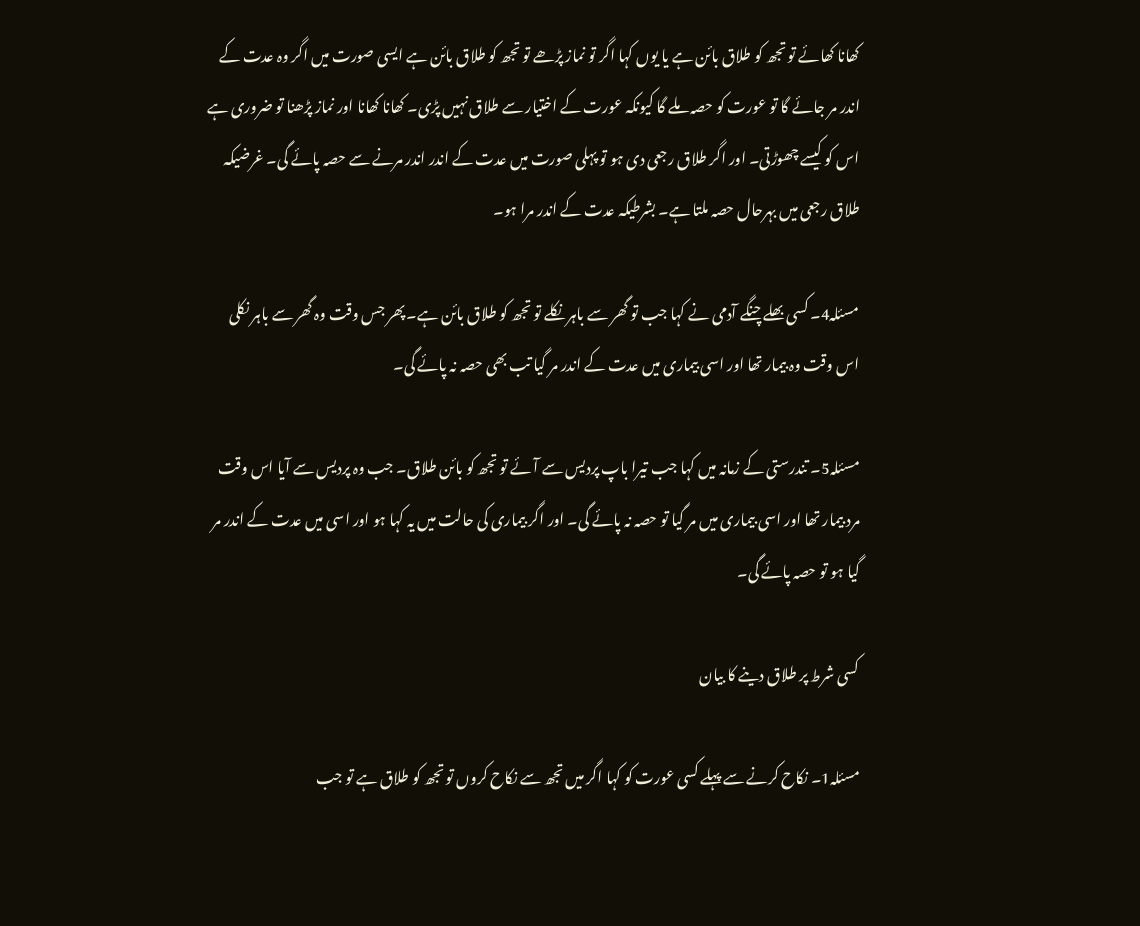کھانا کھائے تو تجھ کو طلاق بائن ہے یا یوں کہا اگر تو نماز پڑھے تو تجھ کو طلاق بائن ہے ایسی صورت میں اگر وہ عدت کے اندر مر جائے گا تو عورت کو حصہ ملے گا کیونکہ عورت کے اختیار سے طلاق نہیں پڑی۔ کھانا کھانا اور نماز پڑھنا تو ضروری ہے اس کو کیسے چھوڑتی۔ اور اگر طلاق رجعی دی ہو تو پہلی صورت میں عدت کے اندر اندر مرنے سے حصہ پائے گی۔ غرضیکہ طلاق رجعی میں بہرحال حصہ ملتا ہے۔ بشرطیکہ عدت کے اندر مرا ہو۔

مسئلہ4۔ کسی بھلے چنگے آدمی نے کہا جب تو گھر سے باہر نکلے تو تجھ کو طلاق بائن ہے۔ پھر جس وقت وہ گھر سے باہر نکلی اس وقت وہ بیمار تھا اور اسی بیماری میں عدت کے اندر مر گیا تب بھی حصہ نہ پائے گی۔

مسئلہ5۔ تندرستی کے زمانہ میں کہا جب تیرا باپ پردیس سے آئے تو تجھ کو بائن طلاق۔ جب وہ پردیس سے آیا اس وقت مرد بیمار تھا اور اسی بیماری میں مر گیا تو حصہ نہ پائے گی۔ اور اگر بیماری کی حالت میں یہ کہا ہو اور اسی میں عدت کے اندر مر گیا ہو تو حصہ پائے گی۔

کسی شرط پر طلاق دینے کا بیان

مسئلہ1۔ نکاح کرنے سے پہلے کسی عورت کو کہا اگر میں تجھ سے نکاح کروں تو تجھ کو طلاق ہے تو جب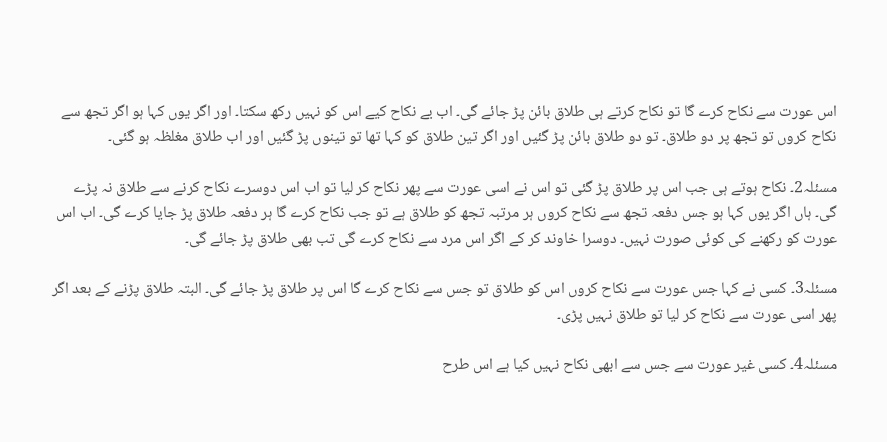اس عورت سے نکاح کرے گا تو نکاح کرتے ہی طلاق بائن پڑ جائے گی۔ اب بے نکاح کیے اس کو نہیں رکھ سکتا۔ اور اگر یوں کہا ہو اگر تجھ سے نکاح کروں تو تجھ پر دو طلاق۔ تو دو طلاق بائن پڑ گئیں اور اگر تین طلاق کو کہا تھا تو تینوں پڑ گئیں اور اب طلاق مغلظہ ہو گئی۔

مسئلہ2۔ نکاح ہوتے ہی جب اس پر طلاق پڑ گئی تو اس نے اسی عورت سے پھر نکاح کر لیا تو اب اس دوسرے نکاح کرنے سے طلاق نہ پڑے گی۔ ہاں اگر یوں کہا ہو جس دفعہ تجھ سے نکاح کروں ہر مرتبہ تجھ کو طلاق ہے تو جب نکاح کرے گا ہر دفعہ طلاق پڑ جایا کرے گی۔ اب اس عورت کو رکھنے کی کوئی صورت نہیں۔ دوسرا خاوند کر کے اگر اس مرد سے نکاح کرے گی تب بھی طلاق پڑ جائے گی۔

مسئلہ3۔ کسی نے کہا جس عورت سے نکاح کروں اس کو طلاق تو جس سے نکاح کرے گا اس پر طلاق پڑ جائے گی۔ البتہ طلاق پڑنے کے بعد اگر پھر اسی عورت سے نکاح کر لیا تو طلاق نہیں پڑی۔

مسئلہ4۔ کسی غیر عورت سے جس سے ابھی نکاح نہیں کیا ہے اس طرح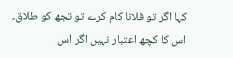کہا اگر تو فلانا کام کرے تو تجھ کو طلاق۔ اس کا کچھ اعتبار نہیں اگر اس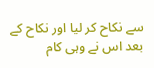سے نکاح کر لیا اور نکاح کے بعد اس نے وہی کام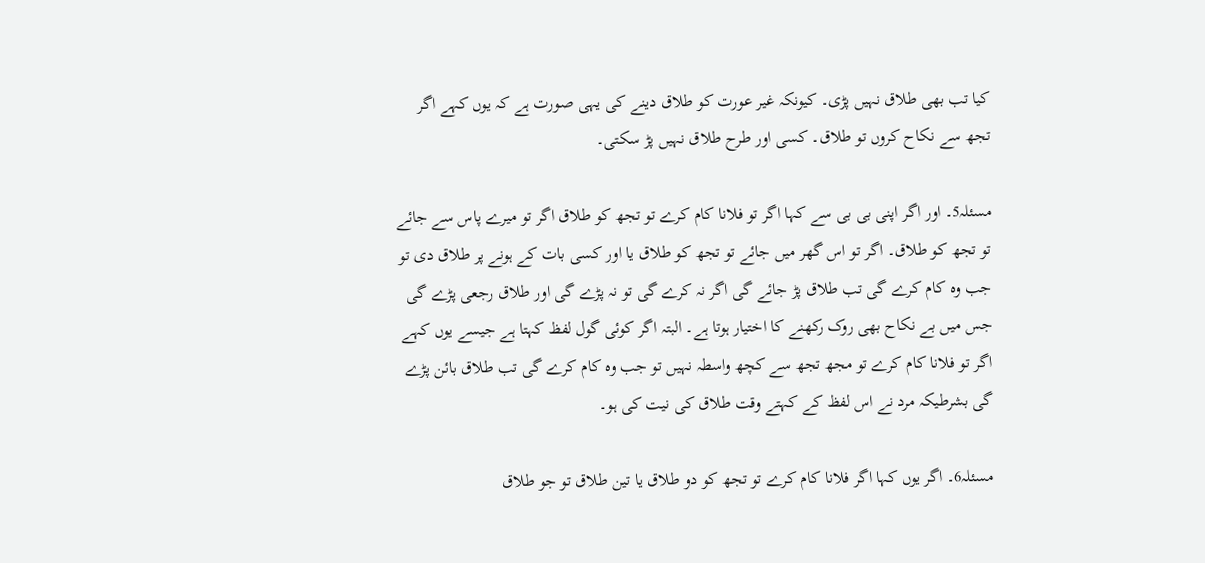کیا تب بھی طلاق نہیں پڑی۔ کیونکہ غیر عورت کو طلاق دینے کی یہی صورت ہے کہ یوں کہے اگر تجھ سے نکاح کروں تو طلاق۔ کسی اور طرح طلاق نہیں پڑ سکتی۔

مسئلہ5۔ اور اگر اپنی بی بی سے کہا اگر تو فلانا کام کرے تو تجھ کو طلاق اگر تو میرے پاس سے جائے تو تجھ کو طلاق۔ اگر تو اس گھر میں جائے تو تجھ کو طلاق یا اور کسی بات کے ہونے پر طلاق دی تو جب وہ کام کرے گی تب طلاق پڑ جائے گی اگر نہ کرے گی تو نہ پڑے گی اور طلاق رجعی پڑے گی جس میں بے نکاح بھی روک رکھنے کا اختیار ہوتا ہے۔ البتہ اگر کوئی گول لفظ کہتا ہے جیسے یوں کہے اگر تو فلانا کام کرے تو مجھ تجھ سے کچھ واسطہ نہیں تو جب وہ کام کرے گی تب طلاق بائن پڑے گی بشرطیکہ مرد نے اس لفظ کے کہتے وقت طلاق کی نیت کی ہو۔

مسئلہ6۔ اگر یوں کہا اگر فلانا کام کرے تو تجھ کو دو طلاق یا تین طلاق تو جو طلاق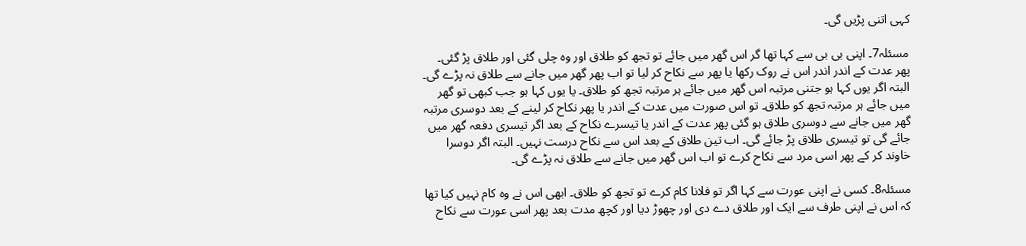کہی اتنی پڑیں گی۔

مسئلہ7۔ اپنی بی بی سے کہا تھا گر اس گھر میں جائے تو تجھ کو طلاق اور وہ چلی گئی اور طلاق پڑ گئی۔ پھر عدت کے اندر اندر اس نے روک رکھا یا پھر سے نکاح کر لیا تو اب پھر گھر میں جانے سے طلاق نہ پڑے گی۔ البتہ اگر یوں کہا ہو جتنی مرتبہ اس گھر میں جائے ہر مرتبہ تجھ کو طلاق۔ یا یوں کہا ہو جب کبھی تو گھر میں جائے ہر مرتبہ تجھ کو طلاق۔ تو اس صورت میں عدت کے اندر یا پھر نکاح کر لینے کے بعد دوسری مرتبہ گھر میں جانے سے دوسری طلاق ہو گئی پھر عدت کے اندر یا تیسرے نکاح کے بعد اگر تیسری دفعہ گھر میں جائے گی تو تیسری طلاق پڑ جائے گی۔ اب تین طلاق کے بعد اس سے نکاح درست نہیں۔ البتہ اگر دوسرا خاوند کر کے پھر اسی مرد سے نکاح کرے تو اب اس گھر میں جانے سے طلاق نہ پڑے گی۔

مسئلہ8۔ کسی نے اپنی عورت سے کہا اگر تو فلانا کام کرے تو تجھ کو طلاق۔ ابھی اس نے وہ کام نہیں کیا تھا کہ اس نے اپنی طرف سے ایک اور طلاق دے دی اور چھوڑ دیا اور کچھ مدت بعد پھر اسی عورت سے نکاح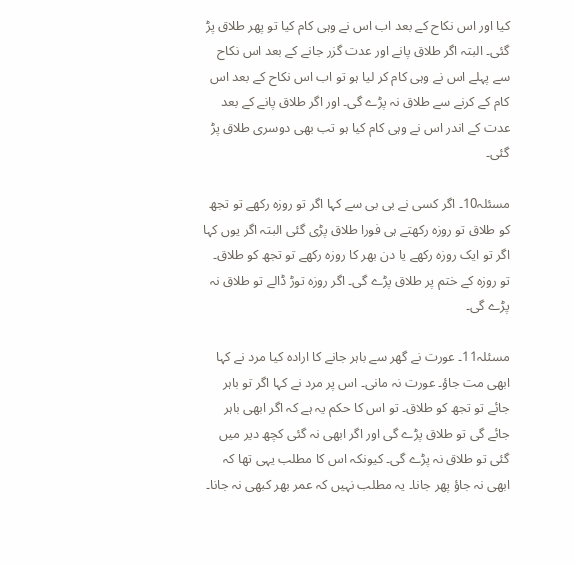کیا اور اس نکاح کے بعد اب اس نے وہی کام کیا تو پھر طلاق پڑ گئی۔ البتہ اگر طلاق پانے اور عدت گزر جانے کے بعد اس نکاح سے پہلے اس نے وہی کام کر لیا ہو تو اب اس نکاح کے بعد اس کام کے کرنے سے طلاق نہ پڑے گی۔ اور اگر طلاق پانے کے بعد عدت کے اندر اس نے وہی کام کیا ہو تب بھی دوسری طلاق پڑ گئی۔

مسئلہ10۔ اگر کسی نے بی بی سے کہا اگر تو روزہ رکھے تو تجھ کو طلاق تو روزہ رکھتے ہی فورا طلاق پڑی گئی البتہ اگر یوں کہا اگر تو ایک روزہ رکھے یا دن بھر کا روزہ رکھے تو تجھ کو طلاق۔ تو روزہ کے ختم پر طلاق پڑے گی۔ اگر روزہ توڑ ڈالے تو طلاق نہ پڑے گی۔

مسئلہ11۔ عورت نے گھر سے باہر جانے کا ارادہ کیا مرد نے کہا ابھی مت جاؤ۔ عورت نہ مانی۔ اس پر مرد نے کہا اگر تو باہر جائے تو تجھ کو طلاق۔ تو اس کا حکم یہ ہے کہ اگر ابھی باہر جائے گی تو طلاق پڑے گی اور اگر ابھی نہ گئی کچھ دیر میں گئی تو طلاق نہ پڑے گی۔ کیونکہ اس کا مطلب یہی تھا کہ ابھی نہ جاؤ پھر جانا۔ یہ مطلب نہیں کہ عمر بھر کبھی نہ جانا۔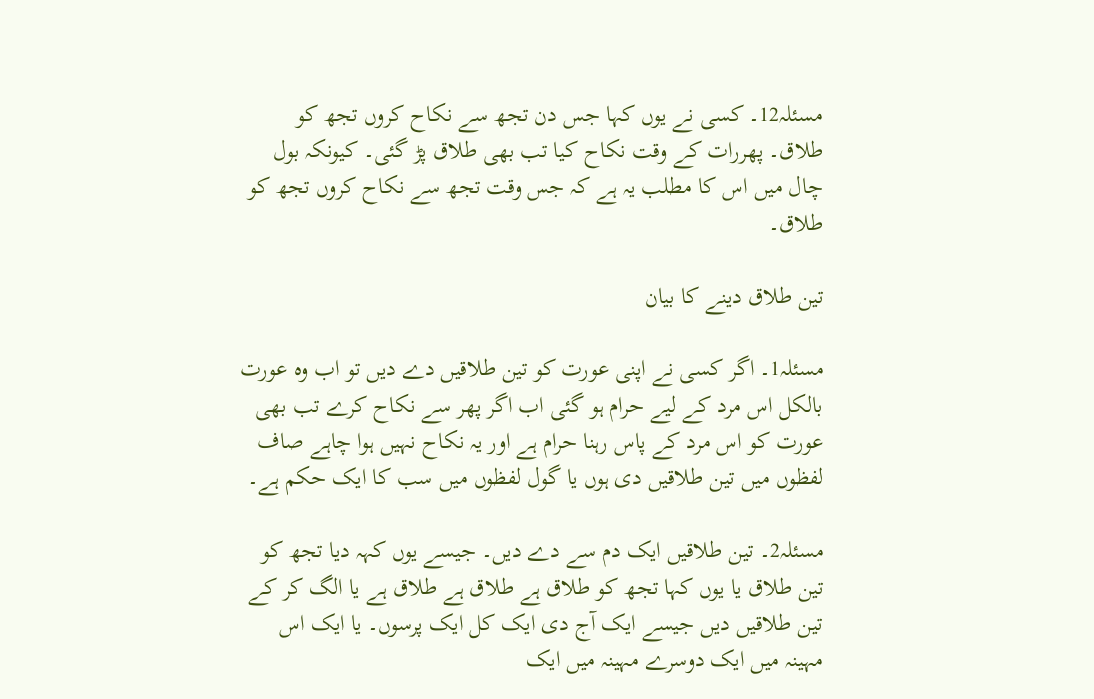مسئلہ12۔ کسی نے یوں کہا جس دن تجھ سے نکاح کروں تجھ کو طلاق۔ پھررات کے وقت نکاح کیا تب بھی طلاق پڑ گئی۔ کیونکہ بول چال میں اس کا مطلب یہ ہے کہ جس وقت تجھ سے نکاح کروں تجھ کو طلاق۔

تین طلاق دینے کا بیان

مسئلہ1۔ اگر کسی نے اپنی عورت کو تین طلاقیں دے دیں تو اب وہ عورت بالکل اس مرد کے لیے حرام ہو گئی اب اگر پھر سے نکاح کرے تب بھی عورت کو اس مرد کے پاس رہنا حرام ہے اور یہ نکاح نہیں ہوا چاہے صاف لفظوں میں تین طلاقیں دی ہوں یا گول لفظوں میں سب کا ایک حکم ہے۔

مسئلہ2۔ تین طلاقیں ایک دم سے دے دیں۔ جیسے یوں کہہ دیا تجھ کو تین طلاق یا یوں کہا تجھ کو طلاق ہے طلاق ہے طلاق ہے یا الگ کر کے تین طلاقیں دیں جیسے ایک آج دی ایک کل ایک پرسوں۔ یا ایک اس مہینہ میں ایک دوسرے مہینہ میں ایک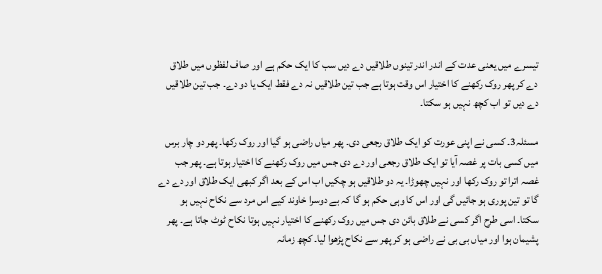تیسرے میں یعنی عدت کے اندر اندر تینوں طلاقیں دے دیں سب کا ایک حکم ہے اور صاف لفظوں میں طلاق دے کر پھر روک رکھنے کا اختیار اس وقت ہوتا ہے جب تین طلاقیں نہ دے فقط ایک یا دو دے۔ جب تین طلاقیں دے دیں تو اب کچھ نہیں ہو سکتا۔

مسئلہ3۔ کسی نے اپنی عورت کو ایک طلاق رجعی دی۔ پھر میاں راضی ہو گیا اور روک رکھا۔ پھر دو چار برس میں کسی بات پر غصہ آیا تو ایک طلاق رجعی اور دے دی جس میں روک رکھنے کا اختیار ہوتا ہے۔ پھر جب غصہ اترا تو روک رکھا اور نہیں چھوڑا۔ یہ دو طلاقیں ہو چکیں اب اس کے بعد اگر کبھی ایک طلاق اور دے دے گا تو تین پوری ہو جائیں گی اور اس کا وہی حکم ہو گا کہ بے دوسرا خاوند کیے اس مرد سے نکاح نہیں ہو سکتا۔ اسی طرح اگر کسی نے طلاق بائن دی جس میں روک رکھنے کا اختیار نہیں ہوتا نکاح ٹوٹ جاتا ہے۔ پھر پشیمان ہوا اور میاں بی بی نے راضی ہو کر پھر سے نکاح پڑھوا لیا۔ کچھ زمانہ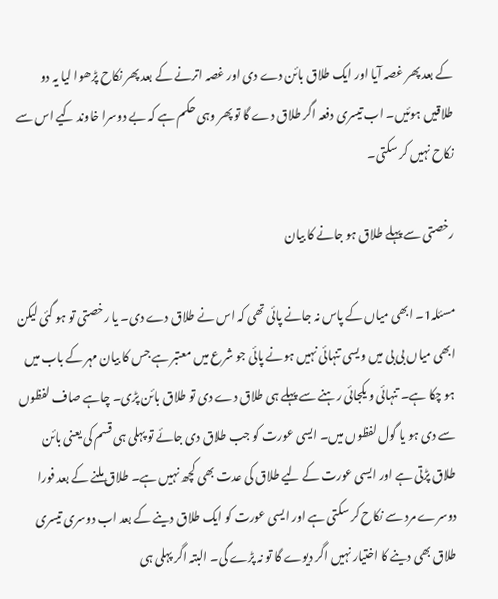کے بعد پھر غصہ آیا اور ایک طلاق بائن دے دی اور غصہ اترنے کے بعد پھر نکاح پڑھوا لیا یہ دو طلاقیں ہوئیں۔ اب تیسری دفعہ اگر طلاق دے گا تو پھر وہی حکم ہے کہ بے دوسرا خاوند کیے اس سے نکاح نہیں کر سکتی۔

رخصتی سے پہلے طلاق ہو جانے کا بیان

مسئلہ1۔ ابھی میاں کے پاس نہ جانے پائی تھی کہ اس نے طلاق دے دی۔ یا رخصتی تو ہو گئی لیکن ابھی میاں بی بی میں ویسی تنہائی نہیں ہونے پائی جو شرع میں معتبر ہے جس کا بیان مہر کے باب میں ہو چکا ہے۔ تنہائی و یکجائی رہنے سے پہلے ہی طلاق دے دی تو طلاق بائن پڑی۔ چاہے صاف لفظوں سے دی ہو یا گول لفظوں میں۔ ایسی عورت کو جب طلاق دی جائے تو پہلی ہی قسم کی یعنی بائن طلاق پڑتی ہے اور ایسی عورت کے لیے طلاق کی عدت بھی کچھ نہیں ہے۔ طلاق ملنے کے بعد فورا دوسرے مرد سے نکاح کر سکتی ہے اور ایسی عورت کو ایک طلاق دینے کے بعد اب دوسری تیسری طلاق بھی دینے کا اختیار نہیں اگر دیوے گا تو نہ پڑے گی۔ البتہ اگر پہلی ہی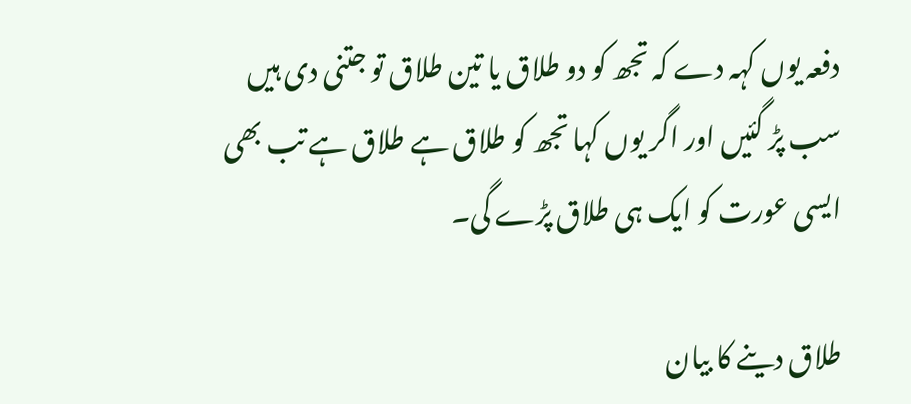دفعہ یوں کہہ دے کہ تجھ کو دو طلاق یا تین طلاق تو جتنی دی ہیں سب پڑ گئیں اور اگر یوں کہا تجھ کو طلاق ہے طلاق ہے تب بھی ایسی عورت کو ایک ہی طلاق پڑے گی۔

طلاق دینے کا بیان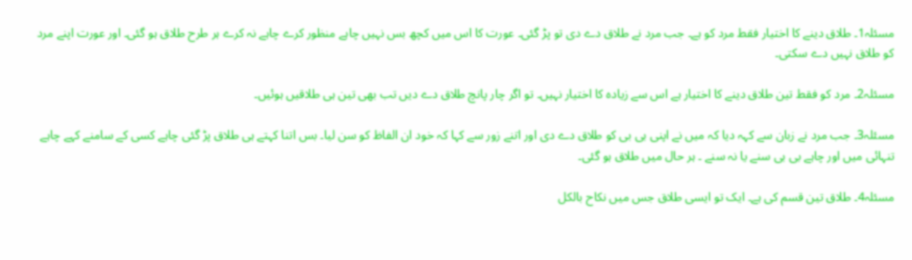مسئلہ1۔ طلاق دینے کا اختیار فقط مرد کو ہے۔ جب مرد نے طلاق دے دی تو پڑ گئی۔ عورت کا اس میں کچھ بس نہیں چاہے منظور کرے چاہے نہ کرے ہر طرح طلاق ہو گئی۔ اور عورت اپنے مرد کو طلاق نہیں دے سکتی۔

مسئلہ2۔ مرد کو فقط تین طلاق دینے کا اختیار ہے اس سے زیادہ کا اختیار نہیں۔ تو اگر چار پانچ طلاق دے دیں تب بھی تین ہی طلاقیں ہوئیں۔

مسئلہ3۔ جب مرد نے زبان سے کہہ دیا کہ میں نے اپنی بی بی کو طلاق دے دی اور اتنے زور سے کہا کہ خود ان الفاظ کو سن لیا۔ بس اتنا کہتے ہی طلاق پڑ گئی چاہے کسی کے سامنے کہے چاہے تنہائی میں اور چاہے بی بی سنے یا نہ سنے ۔ ہر حال میں طلاق ہو گئی۔

مسئلہ4۔ طلاق تین قسم کی ہے۔ ایک تو ایسی طلاق جس میں نکاح بالکل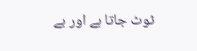ٹوٹ جاتا ہے اور بے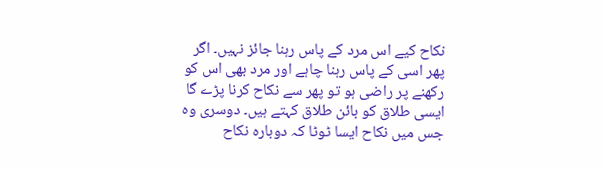نکاح کیے اس مرد کے پاس رہنا جائز نہیں۔ اگر پھر اسی کے پاس رہنا چاہے اور مرد بھی اس کو رکھنے پر راضی ہو تو پھر سے نکاح کرنا پڑے گا ایسی طلاق کو بائن طلاق کہتے ہیں۔ دوسری وہ جس میں نکاح ایسا ٹوٹا کہ دوبارہ نکاح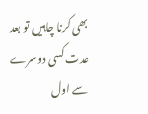بھی کرنا چاہیں تو بعد عدت کسی دوسرے سے اول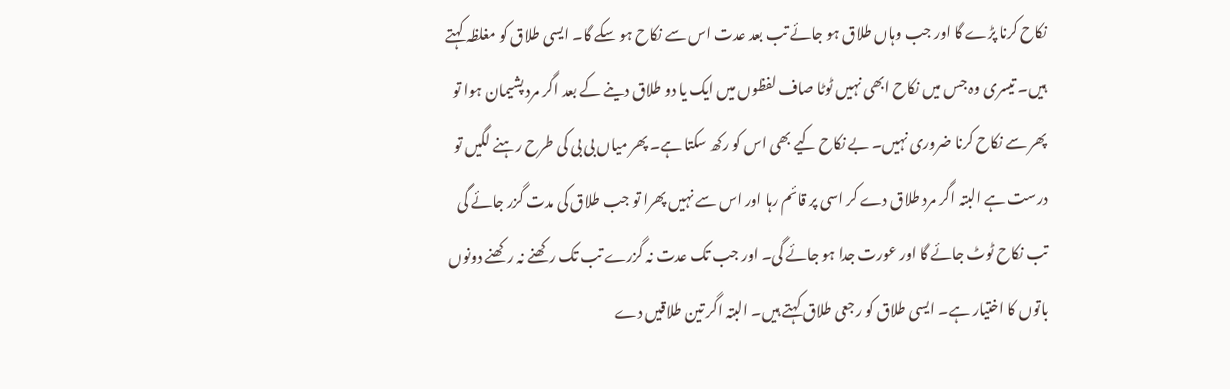نکاح کرنا پڑے گا اور جب وہاں طلاق ہو جائے تب بعد عدت اس سے نکاح ہو سکے گا۔ ایسی طلاق کو مغلظہ کہتے ہیں۔ تیسری وہ جس میں نکاح ابھی نہیں ٹوٹا صاف لفظوں میں ایک یا دو طلاق دینے کے بعد اگر مرد پشیمان ہوا تو پھر سے نکاح کرنا ضروری نہیں۔ بے نکاح کیے بھی اس کو رکھ سکتا ہے۔ پھر میاں بی بی کی طرح رہنے لگیں تو درست ہے البتہ اگر مرد طلاق دے کر اسی پر قائم رہا اور اس سے نہیں پھرا تو جب طلاق کی مدت گزر جائے گی تب نکاح ٹوٹ جائے گا اور عورت جدا ہو جائے گی۔ اور جب تک عدت نہ گزرے تب تک رکھنے نہ رکھنے دونوں باتوں کا اختیار ہے۔ ایسی طلاق کو رجعی طلاق کہتے ہیں۔ البتہ اگر تین طلاقیں دے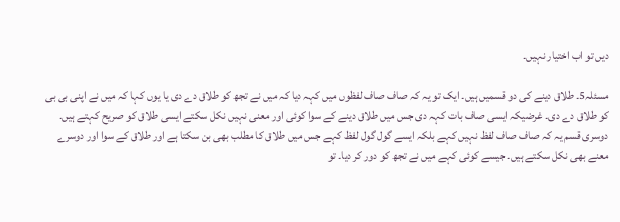دیں تو اب اختیار نہیں۔

مسئلہ5۔ طلاق دینے کی دو قسمیں ہیں۔ ایک تو یہ کہ صاف صاف لفظوں میں کہہ دیا کہ میں نے تجھ کو طلاق دے دی یا یوں کہا کہ میں نے اپنی بی بی کو طلاق دے دی۔ غرضیکہ ایسی صاف بات کہہ دی جس میں طلاق دینے کے سوا کوئی اور معنی نہیں نکل سکتے ایسی طلاق کو صریح کہتے ہیں۔ دوسری قسم یہ کہ صاف صاف لفظ نہیں کہے بلکہ ایسے گول گول لفظ کہے جس میں طلاق کا مطلب بھی بن سکتا ہے اور طلاق کے سوا اور دوسرے معنے بھی نکل سکتے ہیں۔ جیسے کوئی کہے میں نے تجھ کو دور کر دیا۔ تو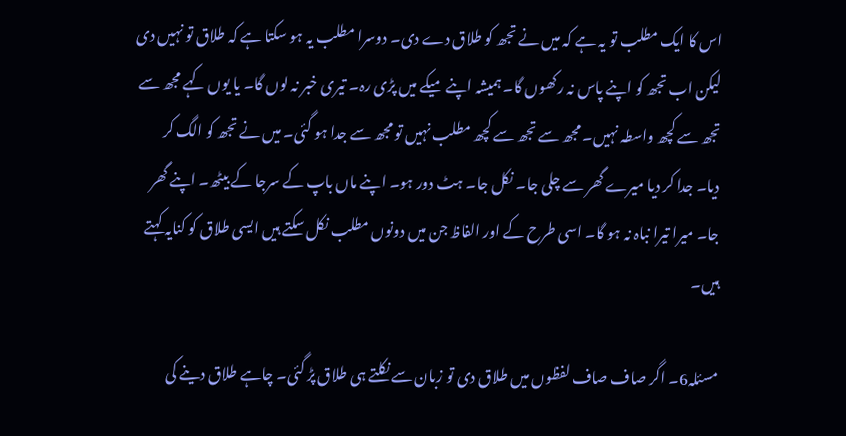اس کا ایک مطلب تو یہ ہے کہ میں نے تجھ کو طلاق دے دی۔ دوسرا مطلب یہ ہو سکتا ہے کہ طلاق تو نہیں دی لیکن اب تجھ کو اپنے پاس نہ رکھوں گا۔ ہمیشہ اپنے میکے میں پڑی رہ۔ تیری خبر نہ لوں گا۔ یا یوں کہے مجھ سے تجھ سے کچھ واسطہ نہیں۔ مجھ سے تجھ سے کچھ مطلب نہیں تو مجھ سے جدا ہو گئی۔ میں نے تجھ کو الگ کر دیا۔ جدا کر دیا میرے گھر سے چلی جا۔ نکل جا۔ ہٹ دور ہو۔ اپنے ماں باپ کے سرجا کے بیٹھ۔ اپنے گھر جا۔ میرا تیرا نباہ نہ ہو گا۔ اسی طرح کے اور الفاظ جن میں دونوں مطلب نکل سکتے ہیں ایسی طلاق کو کنایہ کہتے ہیں۔

مسئلہ6۔ اگر صاف صاف لفظوں میں طلاق دی تو زبان سے نکلتے ہی طلاق پڑ گئی۔ چاہے طلاق دینے کی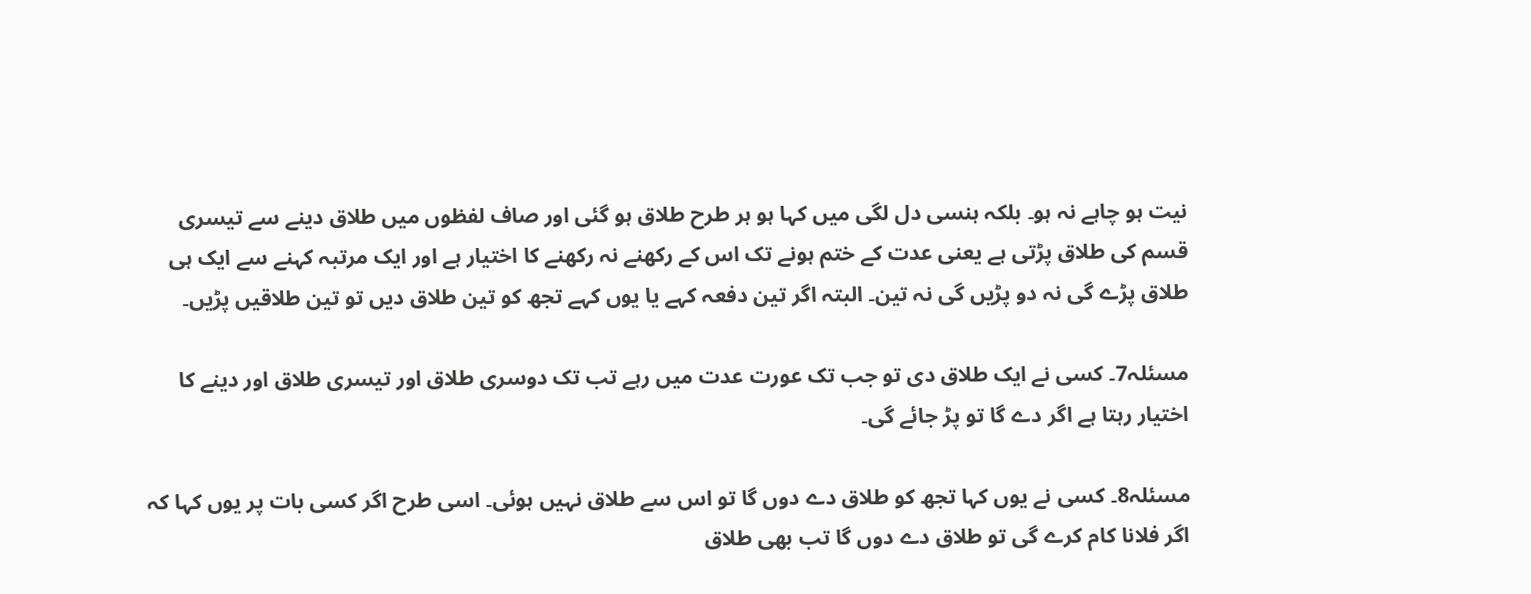نیت ہو چاہے نہ ہو۔ بلکہ ہنسی دل لگی میں کہا ہو ہر طرح طلاق ہو گئی اور صاف لفظوں میں طلاق دینے سے تیسری قسم کی طلاق پڑتی ہے یعنی عدت کے ختم ہونے تک اس کے رکھنے نہ رکھنے کا اختیار ہے اور ایک مرتبہ کہنے سے ایک ہی طلاق پڑے گی نہ دو پڑیں گی نہ تین۔ البتہ اگر تین دفعہ کہے یا یوں کہے تجھ کو تین طلاق دیں تو تین طلاقیں پڑیں۔

مسئلہ7۔ کسی نے ایک طلاق دی تو جب تک عورت عدت میں رہے تب تک دوسری طلاق اور تیسری طلاق اور دینے کا اختیار رہتا ہے اگر دے گا تو پڑ جائے گی۔

مسئلہ8۔ کسی نے یوں کہا تجھ کو طلاق دے دوں گا تو اس سے طلاق نہیں ہوئی۔ اسی طرح اگر کسی بات پر یوں کہا کہ اگر فلانا کام کرے گی تو طلاق دے دوں گا تب بھی طلاق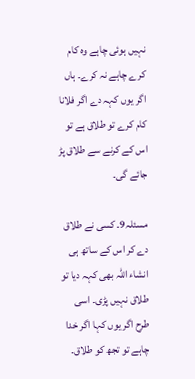نہیں ہوئی چاہے وہ کام کرے چاہے نہ کرے۔ ہاں اگر یوں کہہ دے اگر فلانا کام کرے تو طلاق ہے تو اس کے کرنے سے طلاق پڑ جائے گی۔

مسئلہ9۔ کسی نے طلاق دے کر اس کے ساتھ ہی انشاء اللہ بھی کہہ دیا تو طلاق نہیں پڑی۔ اسی طرح اگر یوں کہا اگر خدا چاہے تو تجھ کو طلاق۔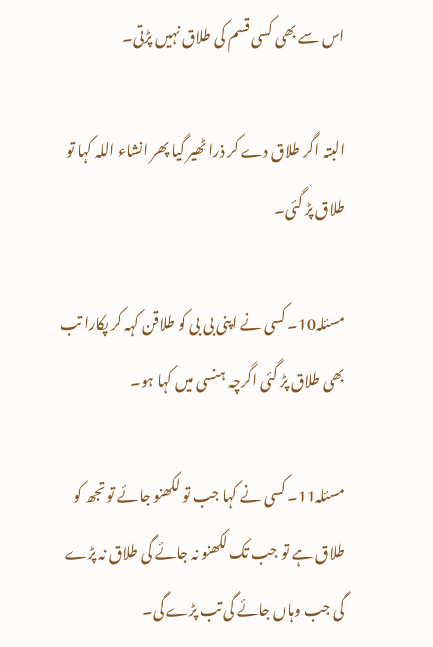اس سے بھی کسی قسم کی طلاق نہیں پڑتی۔

البتہ اگر طلاق دے کر ذرا ٹھیر گیا پھر انشاء اللہ کہا تو طلاق پڑ گئی۔

مسئلہ10۔ کسی نے اپنی بی بی کو طلاقن کہہ کر پکارا تب بھی طلاق پڑ گئی اگرچہ ہنسی میں کہا ہو۔

مسئلہ11۔ کسی نے کہا جب تو لکھنو جائے تو تجھ کو طلاق ہے تو جب تک لکھنو نہ جائے گی طلاق نہ پڑے گی جب وہاں جائے گی تب پڑے گی۔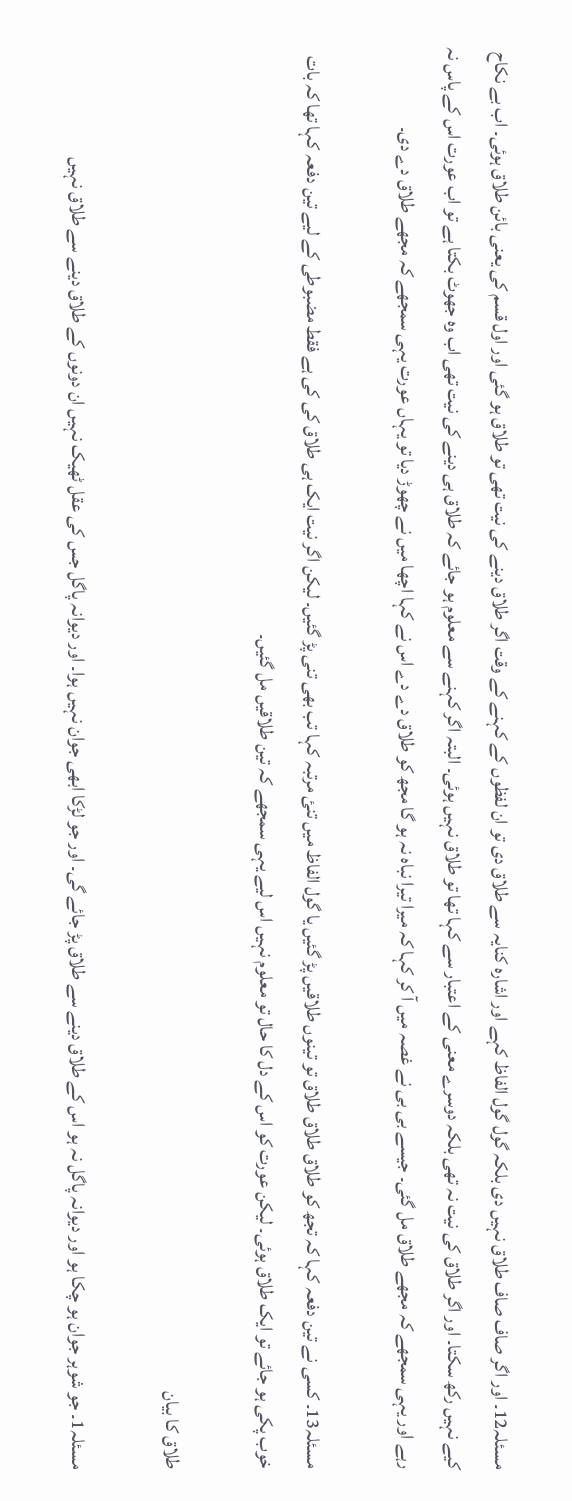مسئلہ12۔ اور اگر صاف صاف طلاق نہیں دی بلکہ گول گول الفاظ کہے اور اشارہ کنایہ سے طلاق دی تو ان لفظوں کے کہنے کے وقت اگر طلاق دینے کی نیت تھی تو طلاق ہو گئی اور اول قسم کی یعنی بائن طلاق ہوئی۔ اب بے نکاح کیے نہیں رکھ سکتا۔ اور اگر طلاق کی نیت نہ تھی بلکہ دوسرے معنی کے اعتبار سے کہا تھا تو طلاق نہیں ہوئی۔ البتہ اگر کہنے سے معلوم ہو جائے کہ طلاق ہی دینے کی نیت تھی اب وہ جھوٹ بکتا ہے تو اب عورت اس کے پاس نہ رہے اور یہی سمجھے کہ مجھے طلاق مل گئی۔ جیسے بی بی نے غصہ میں آ کر کہا کہ میرا تیرا نباہ نہ ہو گا مجھ کو طلاق دے دے اس نے کہا اچھا میں نے چھوڑ دیا تو یہاں عورت یہی سمجھے کہ مجھے طلاق دے دی۔

مسئلہ13۔ کسی نے تین دفعہ کہا کہ تجھ کو طلاق طلاق طلاق تو تینوں طلاقیں پڑ گئیں یا گول الفاظ میں تنئ مرتبہ کہا تب بھی تنی پڑ گئیں۔ لیکن اگر نیت ایک ہی طلاق کی کی ہے فقط مضبوطی کے لیے تین دفعہ کہا تھا کہ بات خوب پکی ہو جائے تو ایک طلاق ہوئی۔ لیکن عورت کو اس کے دل کا حال تو معلوم نہیں اس لیے یہی سمجھے کہ تین طلاقیں مل گئیں۔

طلاق کا بیان

مسئلہ1۔ جو شوہر جوان ہو چکا ہو اور دیوانہ پاگل نہ ہو اس کے طلاق دینے سے طلاق پڑ جائے گی۔ اور جو لڑکا ابھی جوان نہیں ہوا۔ اور دیوانہ پاگل جس کی عقل ٹھیک نہیں ان دونوں کے طلاق دینے سے طلاق نہیں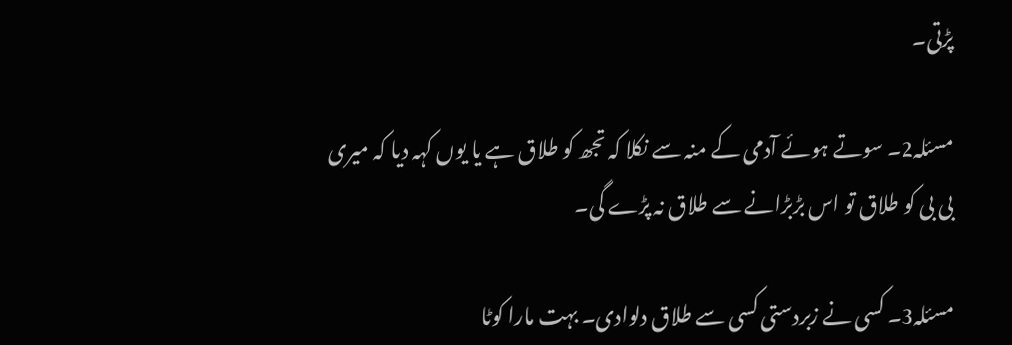پڑتی۔

مسئلہ2۔ سوتے ہوئے آدمی کے منہ سے نکلا کہ تجھ کو طلاق ہے یا یوں کہہ دیا کہ میری بی بی کو طلاق تو اس بڑبڑانے سے طلاق نہ پڑے گی۔

مسئلہ3۔ کسی نے زبردستی کسی سے طلاق دلوادی۔ بہت مارا کوٹا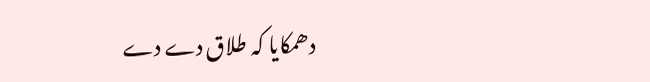دھمکایا کہ طلاق دے دے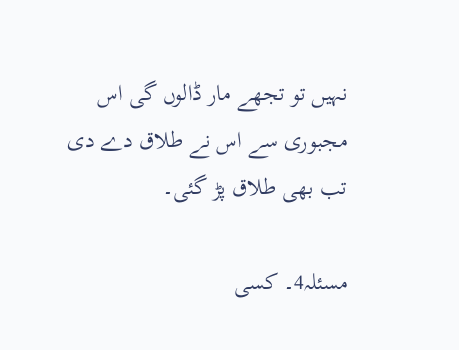نہیں تو تجھے مار ڈالوں گی اس مجبوری سے اس نے طلاق دے دی تب بھی طلاق پڑ گئی۔

مسئلہ4۔ کسی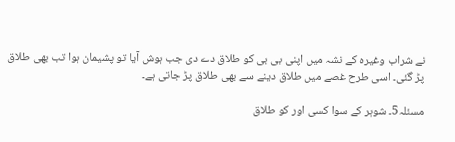نے شراب وغیرہ کے نشہ میں اپنی بی بی کو طلاق دے دی جب ہوش آیا تو پشیمان ہوا تب بھی طلاق پڑ گئی۔ اسی طرح غصے میں طلاق دینے سے بھی طلاق پڑ جاتی ہے۔

مسئلہ5۔ شوہر کے سوا کسی اور کو طلاق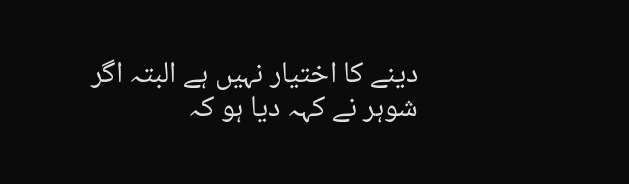دینے کا اختیار نہیں ہے البتہ اگر شوہر نے کہہ دیا ہو کہ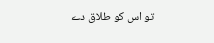تو اس کو طلاق دے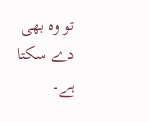تو وہ بھی دے سکتا ہے۔